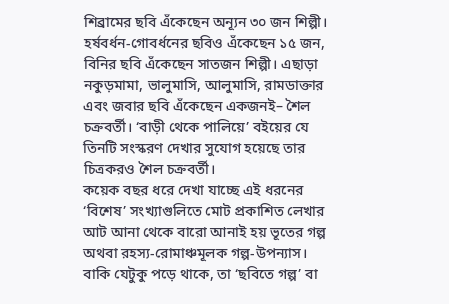শিব্রামের ছবি এঁকেছেন অন্যূন ৩০ জন শিল্পী। হর্ষবর্ধন-গোবর্ধনের ছবিও এঁকেছেন ১৫ জন, বিনির ছবি এঁকেছেন সাতজন শিল্পী। এছাড়া নকুড়মামা, ভালুমাসি, আলুমাসি, রামডাক্তার এবং জবার ছবি এঁকেছেন একজনই– শৈল চক্রবর্তী। ‘বাড়ী থেকে পালিয়ে’ বইয়ের যে তিনটি সংস্করণ দেখার সুযোগ হয়েছে তার চিত্রকরও শৈল চক্রবর্তী।
কয়েক বছর ধরে দেখা যাচ্ছে এই ধরনের ‘বিশেষ’ সংখ্যাগুলিতে মোট প্রকাশিত লেখার আট আনা থেকে বারো আনাই হয় ভূতের গল্প অথবা রহস্য-রোমাঞ্চমূলক গল্প-উপন্যাস। বাকি যেটুকু পড়ে থাকে, তা ‘ছবিতে গল্প’ বা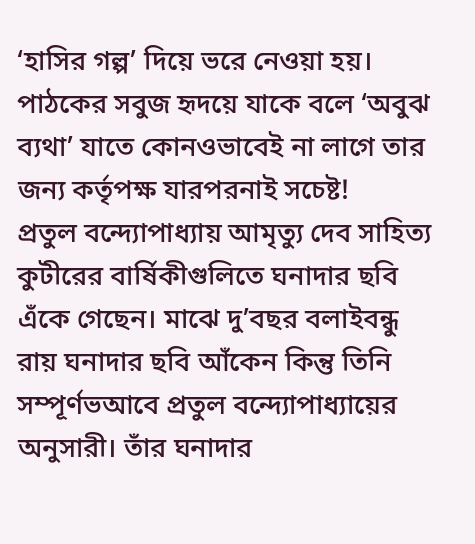‘হাসির গল্প’ দিয়ে ভরে নেওয়া হয়। পাঠকের সবুজ হৃদয়ে যাকে বলে ‘অবুঝ ব্যথা’ যাতে কোনওভাবেই না লাগে তার জন্য কর্তৃপক্ষ যারপরনাই সচেষ্ট!
প্রতুল বন্দ্যোপাধ্যায় আমৃত্যু দেব সাহিত্য কুটীরের বার্ষিকীগুলিতে ঘনাদার ছবি এঁকে গেছেন। মাঝে দু’বছর বলাইবন্ধু রায় ঘনাদার ছবি আঁকেন কিন্তু তিনি সম্পূর্ণভআবে প্রতুল বন্দ্যোপাধ্যায়ের অনুসারী। তাঁর ঘনাদার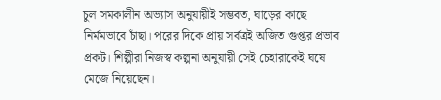চুল সমকালীন অভ্যাস অনুযায়ীই সম্ভবত, ঘাড়ের কাছে নির্মমভাবে চাঁছা। পরের দিকে প্রায় সর্বত্রই অজিত গুপ্তর প্রভাব প্রকট। শিল্পীরা নিজস্ব কল্পনা অনুযায়ী সেই চেহারাকেই ঘষে মেজে নিয়েছেন।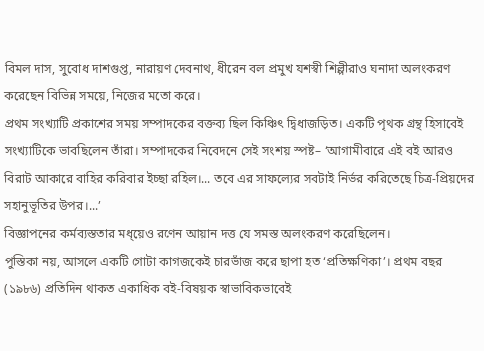বিমল দাস, সুবোধ দাশগুপ্ত, নারায়ণ দেবনাথ, ধীরেন বল প্রমুখ যশস্বী শিল্পীরাও ঘনাদা অলংকরণ করেছেন বিভিন্ন সময়ে, নিজের মতো করে।
প্রথম সংখ্যাটি প্রকাশের সময় সম্পাদকের বক্তব্য ছিল কিঞ্চিৎ দ্বিধাজড়িত। একটি পৃথক গ্রন্থ হিসাবেই সংখ্যাটিকে ভাবছিলেন তাঁরা। সম্পাদকের নিবেদনে সেই সংশয় স্পষ্ট– ‘আগামীবারে এই বই আরও বিরাট আকারে বাহির করিবার ইচ্ছা রহিল।... তবে এর সাফল্যের সবটাই নির্ভর করিতেছে চিত্র-প্রিয়দের সহানুভূতির উপর।...’
বিজ্ঞাপনের কর্মব্যস্ততার মধ্য়েও রণেন আয়ান দত্ত যে সমস্ত অলংকরণ করেছিলেন।
পুস্তিকা নয়, আসলে একটি গোটা কাগজকেই চারভাঁজ করে ছাপা হত ‘প্রতিক্ষণিকা’। প্রথম বছর (১৯৮৬) প্রতিদিন থাকত একাধিক বই-বিষয়ক স্বাভাবিকভাবেই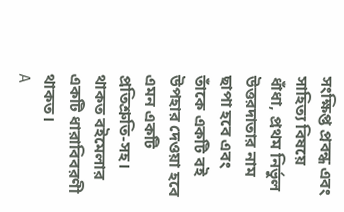সংক্ষিপ্ত প্রবন্ধ এবং সাহিত্য বিষয়ে ধাঁধা, প্রথম নির্ভুল উত্তরদাতার নাম ছাপা হবে এবং তাঁকে একটি বই উপহার দেওয়া হবে এমন একটি প্রতিশ্রুতি-সহ। থাকত বইমেলার একটি ধারাবিবরণী থাকত।
A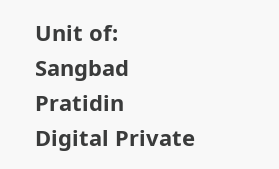Unit of: Sangbad Pratidin Digital Private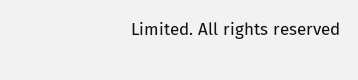Limited. All rights reserved